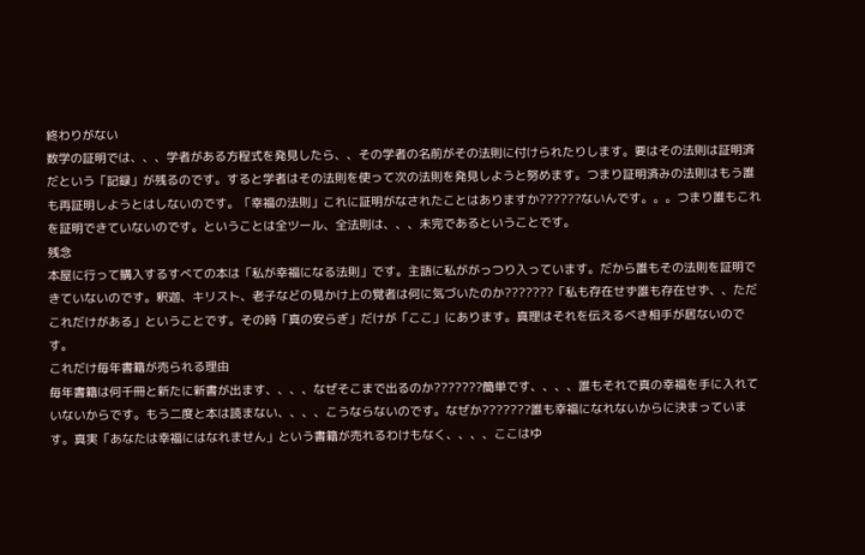終わりがない
数学の証明では、、、学者がある方程式を発見したら、、その学者の名前がその法則に付けられたりします。要はその法則は証明済だという「記録」が残るのです。すると学者はその法則を使って次の法則を発見しようと努めます。つまり証明済みの法則はもう誰も再証明しようとはしないのです。「幸福の法則」これに証明がなされたことはありますか??????ないんです。。。つまり誰もこれを証明できていないのです。ということは全ツール、全法則は、、、未完であるということです。
残念
本屋に行って購入するすべての本は「私が幸福になる法則」です。主語に私ががっつり入っています。だから誰もその法則を証明できていないのです。釈迦、キリスト、老子などの見かけ上の覚者は何に気づいたのか???????「私も存在せず誰も存在せず、、ただこれだけがある」ということです。その時「真の安らぎ」だけが「ここ」にあります。真理はそれを伝えるべき相手が居ないのです。
これだけ毎年書籍が売られる理由
毎年書籍は何千冊と新たに新書が出ます、、、、なぜそこまで出るのか???????簡単です、、、、誰もそれで真の幸福を手に入れていないからです。もう二度と本は読まない、、、、こうならないのです。なぜか???????誰も幸福になれないからに決まっています。真実「あなたは幸福にはなれません」という書籍が売れるわけもなく、、、、ここはゆ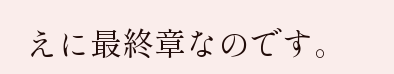えに最終章なのです。